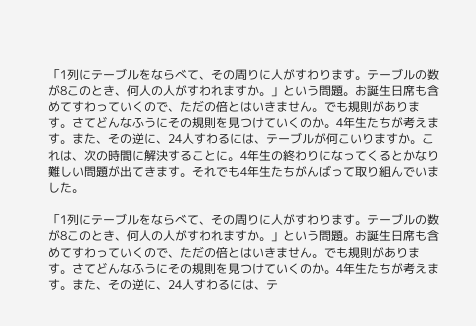「1列にテーブルをならべて、その周りに人がすわります。テーブルの数が8このとき、何人の人がすわれますか。」という問題。お誕生日席も含めてすわっていくので、ただの倍とはいきません。でも規則があります。さてどんなふうにその規則を見つけていくのか。4年生たちが考えます。また、その逆に、24人すわるには、テーブルが何こいりますか。これは、次の時間に解決することに。4年生の終わりになってくるとかなり難しい問題が出てきます。それでも4年生たちがんばって取り組んでいました。

「1列にテーブルをならべて、その周りに人がすわります。テーブルの数が8このとき、何人の人がすわれますか。」という問題。お誕生日席も含めてすわっていくので、ただの倍とはいきません。でも規則があります。さてどんなふうにその規則を見つけていくのか。4年生たちが考えます。また、その逆に、24人すわるには、テ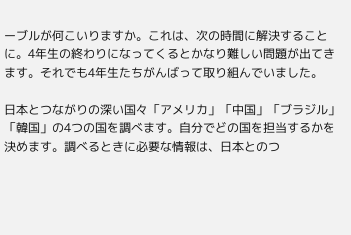ーブルが何こいりますか。これは、次の時間に解決することに。4年生の終わりになってくるとかなり難しい問題が出てきます。それでも4年生たちがんばって取り組んでいました。

日本とつながりの深い国々「アメリカ」「中国」「ブラジル」「韓国」の4つの国を調べます。自分でどの国を担当するかを決めます。調べるときに必要な情報は、日本とのつ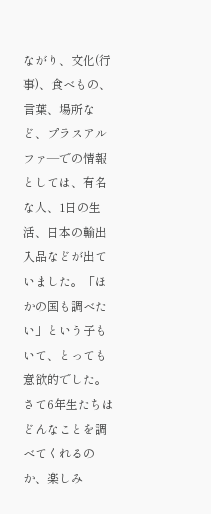ながり、文化(行事)、食べもの、言葉、場所など、プラスアルファ―での情報としては、有名な人、1日の生活、日本の輸出入品などが出ていました。「ほかの国も調べたい」という子もいて、とっても意欲的でした。さて6年生たちはどんなことを調べてくれるのか、楽しみ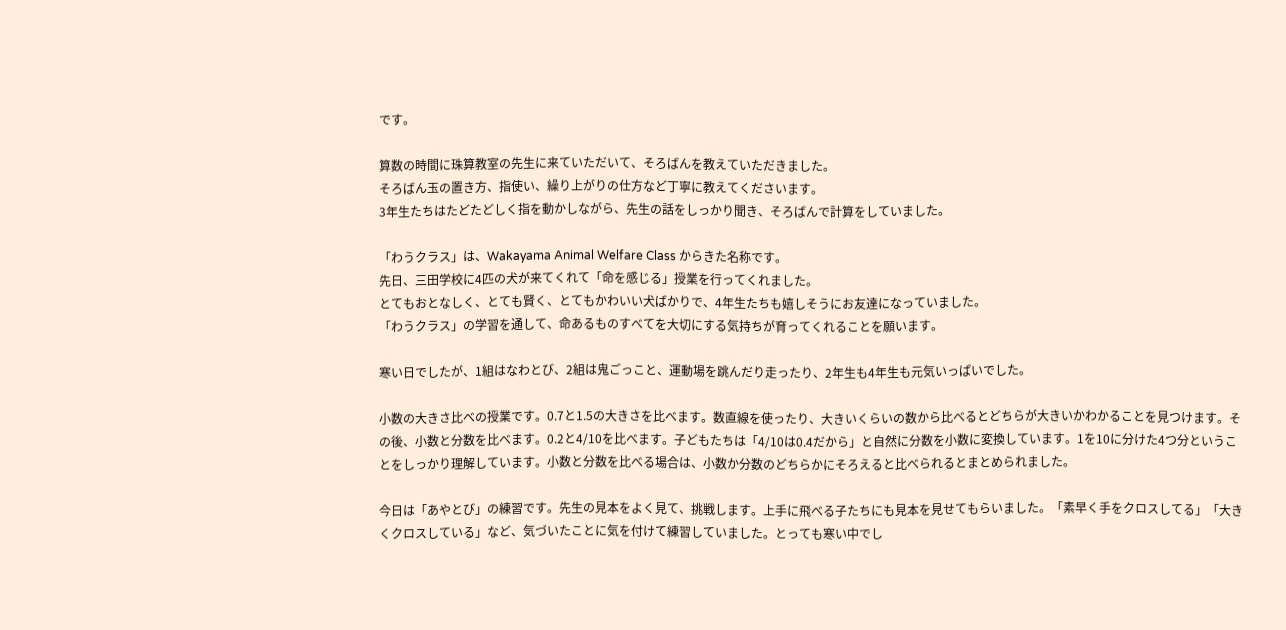です。

算数の時間に珠算教室の先生に来ていただいて、そろばんを教えていただきました。
そろばん玉の置き方、指使い、繰り上がりの仕方など丁寧に教えてくださいます。
3年生たちはたどたどしく指を動かしながら、先生の話をしっかり聞き、そろばんで計算をしていました。

「わうクラス」は、Wakayama Animal Welfare Class からきた名称です。
先日、三田学校に4匹の犬が来てくれて「命を感じる」授業を行ってくれました。
とてもおとなしく、とても賢く、とてもかわいい犬ばかりで、4年生たちも嬉しそうにお友達になっていました。
「わうクラス」の学習を通して、命あるものすべてを大切にする気持ちが育ってくれることを願います。

寒い日でしたが、1組はなわとび、2組は鬼ごっこと、運動場を跳んだり走ったり、2年生も4年生も元気いっぱいでした。

小数の大きさ比べの授業です。0.7と1.5の大きさを比べます。数直線を使ったり、大きいくらいの数から比べるとどちらが大きいかわかることを見つけます。その後、小数と分数を比べます。0.2と4/10を比べます。子どもたちは「4/10は0.4だから」と自然に分数を小数に変換しています。1を10に分けた4つ分ということをしっかり理解しています。小数と分数を比べる場合は、小数か分数のどちらかにそろえると比べられるとまとめられました。

今日は「あやとび」の練習です。先生の見本をよく見て、挑戦します。上手に飛べる子たちにも見本を見せてもらいました。「素早く手をクロスしてる」「大きくクロスしている」など、気づいたことに気を付けて練習していました。とっても寒い中でし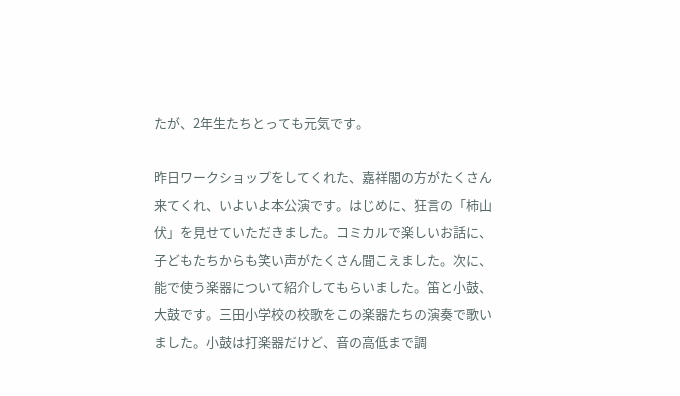たが、2年生たちとっても元気です。

昨日ワークショップをしてくれた、嘉祥閣の方がたくさん来てくれ、いよいよ本公演です。はじめに、狂言の「柿山伏」を見せていただきました。コミカルで楽しいお話に、子どもたちからも笑い声がたくさん聞こえました。次に、能で使う楽器について紹介してもらいました。笛と小鼓、大鼓です。三田小学校の校歌をこの楽器たちの演奏で歌いました。小鼓は打楽器だけど、音の高低まで調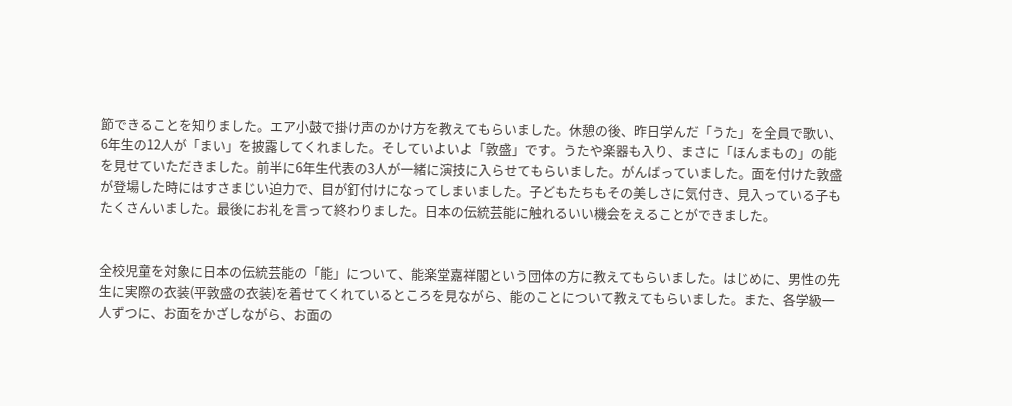節できることを知りました。エア小鼓で掛け声のかけ方を教えてもらいました。休憩の後、昨日学んだ「うた」を全員で歌い、6年生の12人が「まい」を披露してくれました。そしていよいよ「敦盛」です。うたや楽器も入り、まさに「ほんまもの」の能を見せていただきました。前半に6年生代表の3人が一緒に演技に入らせてもらいました。がんばっていました。面を付けた敦盛が登場した時にはすさまじい迫力で、目が釘付けになってしまいました。子どもたちもその美しさに気付き、見入っている子もたくさんいました。最後にお礼を言って終わりました。日本の伝統芸能に触れるいい機会をえることができました。


全校児童を対象に日本の伝統芸能の「能」について、能楽堂嘉祥閣という団体の方に教えてもらいました。はじめに、男性の先生に実際の衣装(平敦盛の衣装)を着せてくれているところを見ながら、能のことについて教えてもらいました。また、各学級一人ずつに、お面をかざしながら、お面の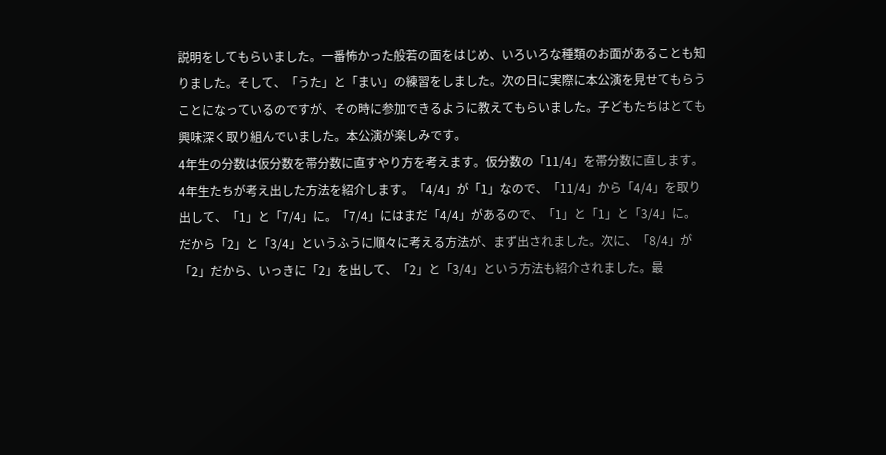説明をしてもらいました。一番怖かった般若の面をはじめ、いろいろな種類のお面があることも知りました。そして、「うた」と「まい」の練習をしました。次の日に実際に本公演を見せてもらうことになっているのですが、その時に参加できるように教えてもらいました。子どもたちはとても興味深く取り組んでいました。本公演が楽しみです。
4年生の分数は仮分数を帯分数に直すやり方を考えます。仮分数の「11/4」を帯分数に直します。4年生たちが考え出した方法を紹介します。「4/4」が「1」なので、「11/4」から「4/4」を取り出して、「1」と「7/4」に。「7/4」にはまだ「4/4」があるので、「1」と「1」と「3/4」に。だから「2」と「3/4」というふうに順々に考える方法が、まず出されました。次に、「8/4」が「2」だから、いっきに「2」を出して、「2」と「3/4」という方法も紹介されました。最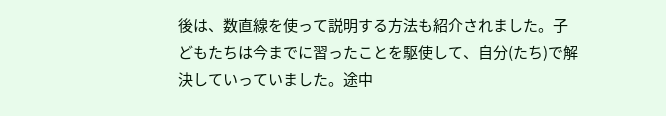後は、数直線を使って説明する方法も紹介されました。子どもたちは今までに習ったことを駆使して、自分(たち)で解決していっていました。途中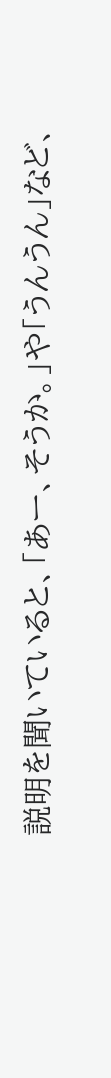説明を聞いていると、「あー、そうか。」や「うんうん」など、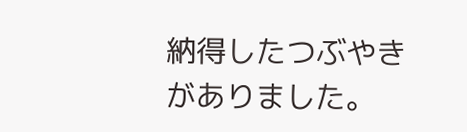納得したつぶやきがありました。